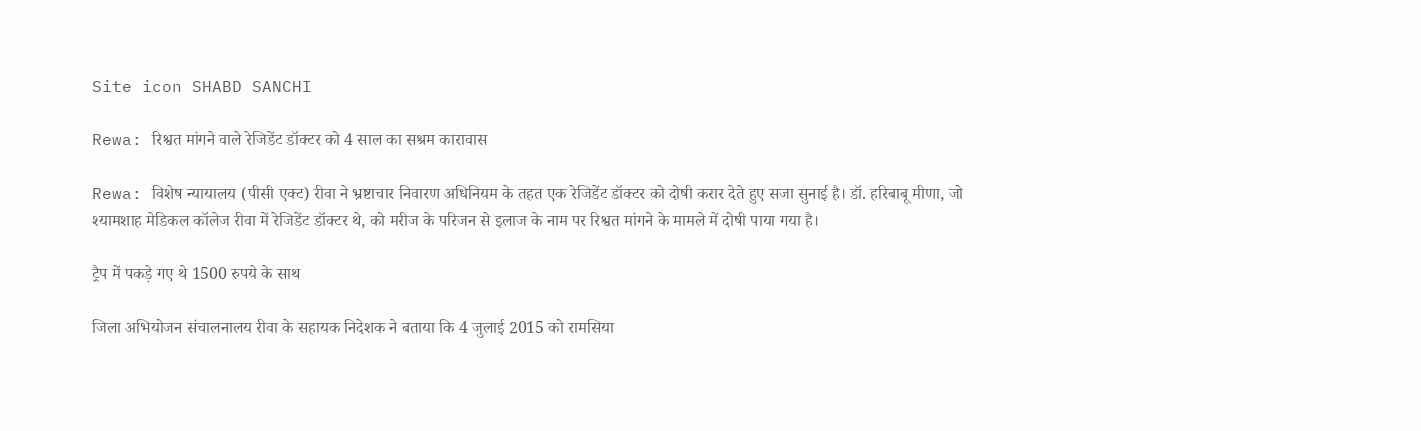Site icon SHABD SANCHI

Rewa: रिश्वत मांगने वाले रेजिडेंट डॉक्टर को 4 साल का सश्रम कारावास

Rewa: विशेष न्यायालय (पीसी एक्ट) रीवा ने भ्रष्टाचार निवारण अधिनियम के तहत एक रेजिडेंट डॉक्टर को दोषी करार देते हुए सजा सुनाई है। डॉ. हरिबाबू मीणा, जो श्यामशाह मेडिकल कॉलेज रीवा में रेजिडेंट डॉक्टर थे, को मरीज के परिजन से इलाज के नाम पर रिश्वत मांगने के मामले में दोषी पाया गया है।

ट्रैप में पकड़े गए थे 1500 रुपये के साथ

जिला अभियोजन संचालनालय रीवा के सहायक निदेशक ने बताया कि 4 जुलाई 2015 को रामसिया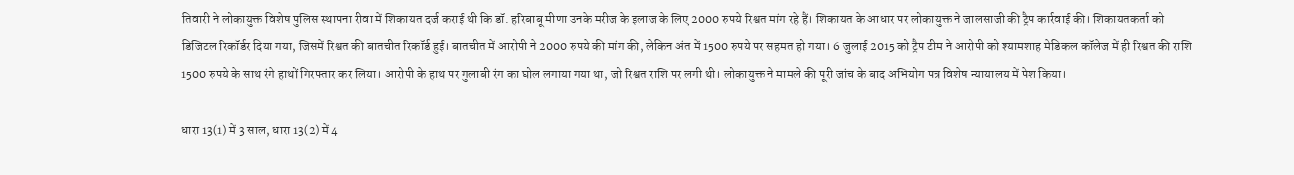तिवारी ने लोकायुक्त विशेष पुलिस स्थापना रीवा में शिकायत दर्ज कराई थी कि डॉ. हरिबाबू मीणा उनके मरीज के इलाज के लिए 2000 रुपये रिश्वत मांग रहे हैं। शिकायत के आधार पर लोकायुक्त ने जालसाजी की ट्रैप कार्रवाई की। शिकायतकर्ता को डिजिटल रिकॉर्डर दिया गया, जिसमें रिश्वत की बातचीत रिकॉर्ड हुई। बातचीत में आरोपी ने 2000 रुपये की मांग की, लेकिन अंत में 1500 रुपये पर सहमत हो गया। 6 जुलाई 2015 को ट्रैप टीम ने आरोपी को श्यामशाह मेडिकल कॉलेज में ही रिश्वत की राशि 1500 रुपये के साथ रंगे हाथों गिरफ्तार कर लिया। आरोपी के हाथ पर गुलाबी रंग का घोल लगाया गया था, जो रिश्वत राशि पर लगी थी। लोकायुक्त ने मामले की पूरी जांच के बाद अभियोग पत्र विशेष न्यायालय में पेश किया।

धारा 13(1) में 3 साल, धारा 13(2) में 4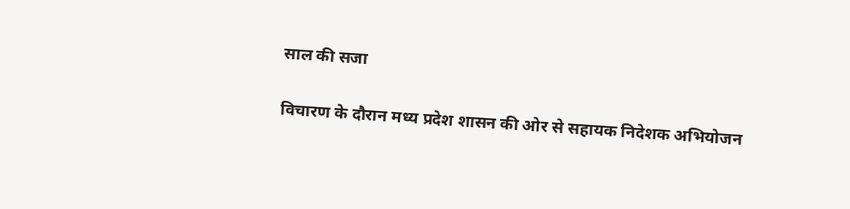साल की सजा

विचारण के दौरान मध्य प्रदेश शासन की ओर से सहायक निदेशक अभियोजन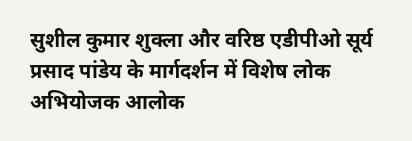सुशील कुमार शुक्ला और वरिष्ठ एडीपीओ सूर्य प्रसाद पांडेय के मार्गदर्शन में विशेष लोक अभियोजक आलोक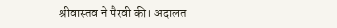श्रीवास्तव ने पैरवी की। अदालत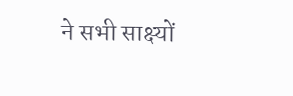ने सभी साक्ष्यों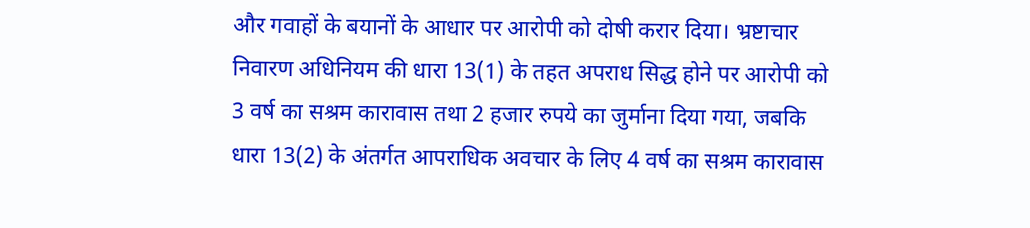और गवाहों के बयानों के आधार पर आरोपी को दोषी करार दिया। भ्रष्टाचार निवारण अधिनियम की धारा 13(1) के तहत अपराध सिद्ध होने पर आरोपी को 3 वर्ष का सश्रम कारावास तथा 2 हजार रुपये का जुर्माना दिया गया, जबकि धारा 13(2) के अंतर्गत आपराधिक अवचार के लिए 4 वर्ष का सश्रम कारावास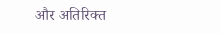और अतिरिक्त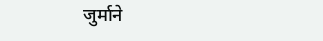जुर्माने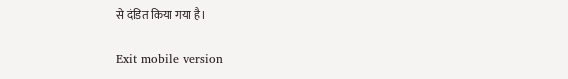से दंडित किया गया है।

Exit mobile version